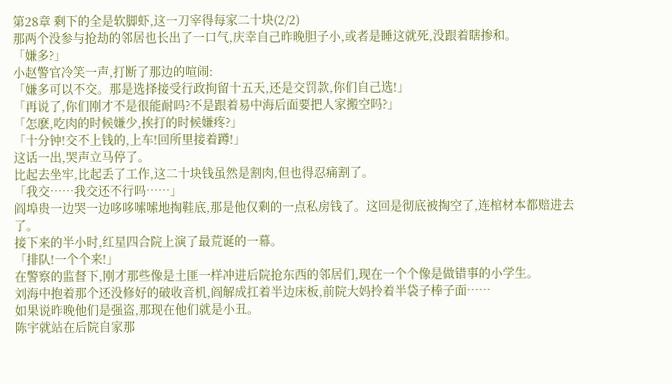第28章 剩下的全是软脚虾,这一刀宰得每家二十块(2/2)
那两个没参与抢劫的邻居也长出了一口气,庆幸自己昨晚胆子小,或者是睡这就死,没跟着瞎掺和。
「嫌多?」
小赵警官冷笑一声,打断了那边的喧闹:
「嫌多可以不交。那是选择接受行政拘留十五天,还是交罚款,你们自己选!」
「再说了,你们刚才不是很能耐吗?不是跟着易中海后面要把人家搬空吗?」
「怎麽,吃肉的时候嫌少,挨打的时候嫌疼?」
「十分钟!交不上钱的,上车!回所里接着蹲!」
这话一出,哭声立马停了。
比起去坐牢,比起丢了工作,这二十块钱虽然是割肉,但也得忍痛割了。
「我交……我交还不行吗……」
阎埠贵一边哭一边哆哆嗦嗦地掏鞋底,那是他仅剩的一点私房钱了。这回是彻底被掏空了,连棺材本都赔进去了。
接下来的半小时,红星四合院上演了最荒诞的一幕。
「排队!一个个来!」
在警察的监督下,刚才那些像是土匪一样冲进后院抢东西的邻居们,现在一个个像是做错事的小学生。
刘海中抱着那个还没修好的破收音机,阎解成扛着半边床板,前院大妈拎着半袋子棒子面……
如果说昨晚他们是强盗,那现在他们就是小丑。
陈宇就站在后院自家那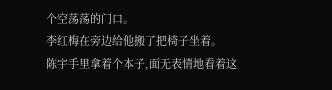个空荡荡的门口。
李红梅在旁边给他搬了把椅子坐着。
陈宇手里拿着个本子,面无表情地看着这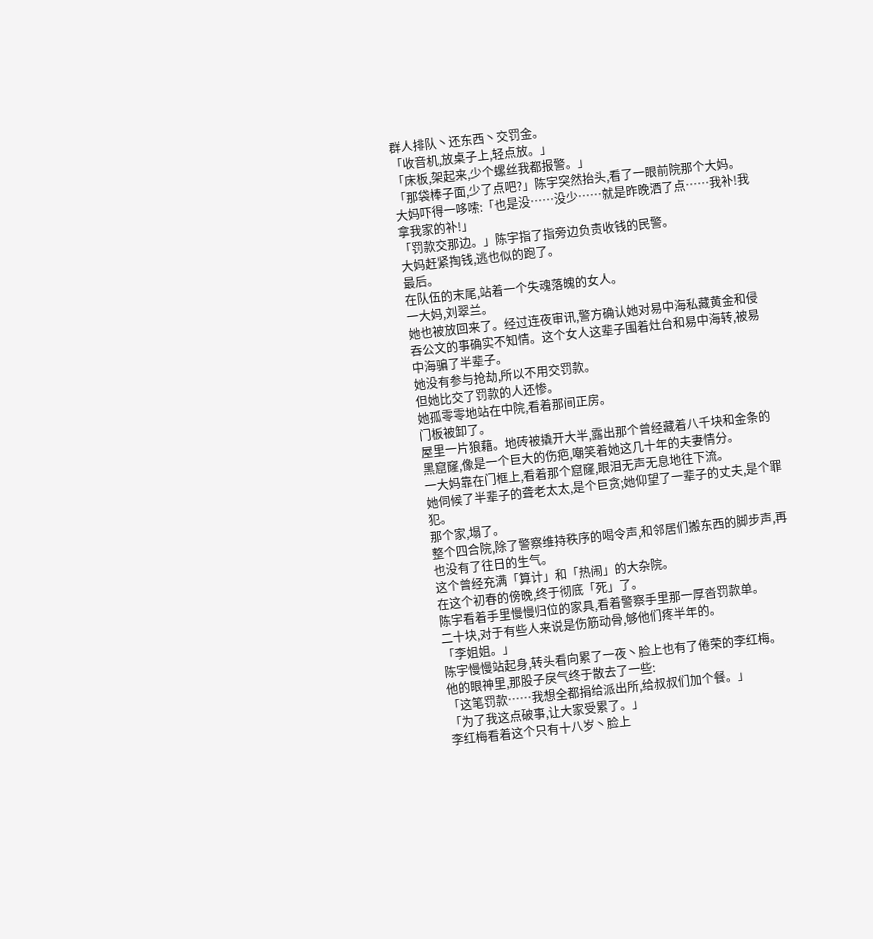群人排队丶还东西丶交罚金。
「收音机,放桌子上,轻点放。」
「床板,架起来,少个螺丝我都报警。」
「那袋棒子面,少了点吧?」陈宇突然抬头,看了一眼前院那个大妈。
大妈吓得一哆嗦:「也是没……没少……就是昨晚洒了点……我补!我拿我家的补!」
「罚款交那边。」陈宇指了指旁边负责收钱的民警。
大妈赶紧掏钱,逃也似的跑了。
最后。
在队伍的末尾,站着一个失魂落魄的女人。
一大妈,刘翠兰。
她也被放回来了。经过连夜审讯,警方确认她对易中海私藏黄金和侵吞公文的事确实不知情。这个女人这辈子围着灶台和易中海转,被易中海骗了半辈子。
她没有参与抢劫,所以不用交罚款。
但她比交了罚款的人还惨。
她孤零零地站在中院,看着那间正房。
门板被卸了。
屋里一片狼藉。地砖被撬开大半,露出那个曾经藏着八千块和金条的黑窟窿,像是一个巨大的伤疤,嘲笑着她这几十年的夫妻情分。
一大妈靠在门框上,看着那个窟窿,眼泪无声无息地往下流。
她伺候了半辈子的聋老太太,是个巨贪;她仰望了一辈子的丈夫,是个罪犯。
那个家,塌了。
整个四合院,除了警察维持秩序的喝令声,和邻居们搬东西的脚步声,再也没有了往日的生气。
这个曾经充满「算计」和「热闹」的大杂院。
在这个初春的傍晚,终于彻底「死」了。
陈宇看着手里慢慢归位的家具,看着警察手里那一厚沓罚款单。
二十块,对于有些人来说是伤筋动骨,够他们疼半年的。
「李姐姐。」
陈宇慢慢站起身,转头看向累了一夜丶脸上也有了倦荣的李红梅。
他的眼神里,那股子戾气终于散去了一些:
「这笔罚款……我想全都捐给派出所,给叔叔们加个餐。」
「为了我这点破事,让大家受累了。」
李红梅看着这个只有十八岁丶脸上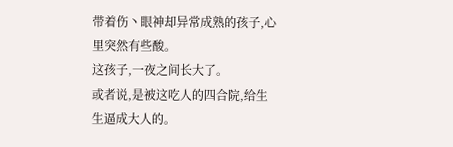带着伤丶眼神却异常成熟的孩子,心里突然有些酸。
这孩子,一夜之间长大了。
或者说,是被这吃人的四合院,给生生逼成大人的。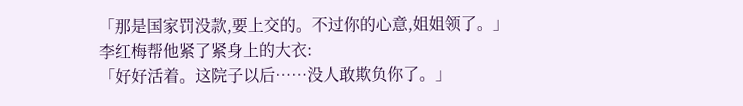「那是国家罚没款,要上交的。不过你的心意,姐姐领了。」
李红梅帮他紧了紧身上的大衣:
「好好活着。这院子以后……没人敢欺负你了。」